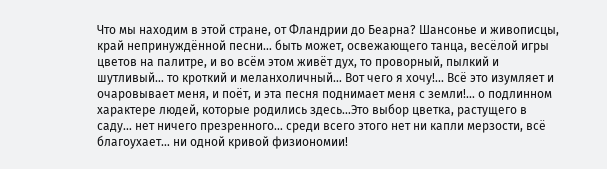Что мы находим в этой стране, от Фландрии до Беарна? Шансонье и живописцы, край непринуждённой песни… быть может, освежающего танца, весёлой игры цветов на палитре, и во всём этом живёт дух, то проворный, пылкий и шутливый… то кроткий и меланхоличный… Вот чего я хочу!... Всё это изумляет и очаровывает меня, и поёт, и эта песня поднимает меня с земли!... о подлинном характере людей, которые родились здесь…Это выбор цветка, растущего в саду… нет ничего презренного… среди всего этого нет ни капли мерзости, всё благоухает… ни одной кривой физиономии!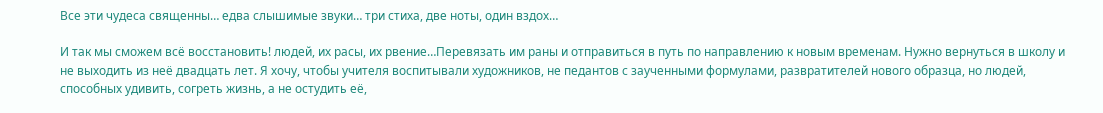Все эти чудеса священны… едва слышимые звуки… три стиха, две ноты, один вздох…

И так мы сможем всё восстановить! людей, их расы, их рвение…Перевязать им раны и отправиться в путь по направлению к новым временам. Нужно вернуться в школу и не выходить из неё двадцать лет. Я хочу, чтобы учителя воспитывали художников, не педантов с заученными формулами, развратителей нового образца, но людей, способных удивить, согреть жизнь, а не остудить её,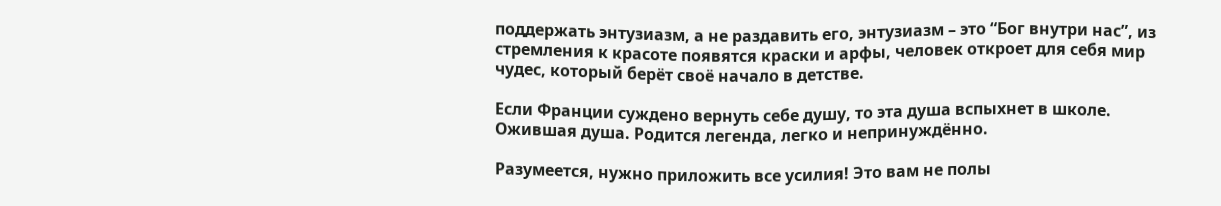поддержать энтузиазм, а не раздавить его, энтузиазм – это “Бог внутри нас”, из стремления к красоте появятся краски и арфы, человек откроет для себя мир чудес, который берёт своё начало в детстве.

Если Франции суждено вернуть себе душу, то эта душа вспыхнет в школе. Ожившая душа. Родится легенда, легко и непринуждённо.

Разумеется, нужно приложить все усилия! Это вам не полы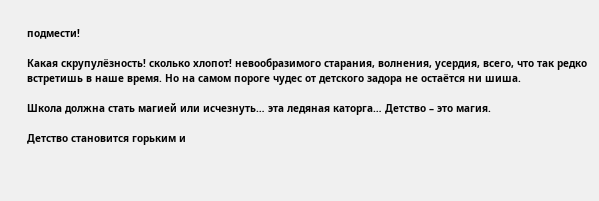подмести!

Какая скрупулёзность! сколько хлопот! невообразимого старания, волнения, усердия, всего, что так редко встретишь в наше время. Но на самом пороге чудес от детского задора не остаётся ни шиша.

Школа должна стать магией или исчезнуть… эта ледяная каторга… Детство – это магия.

Детство становится горьким и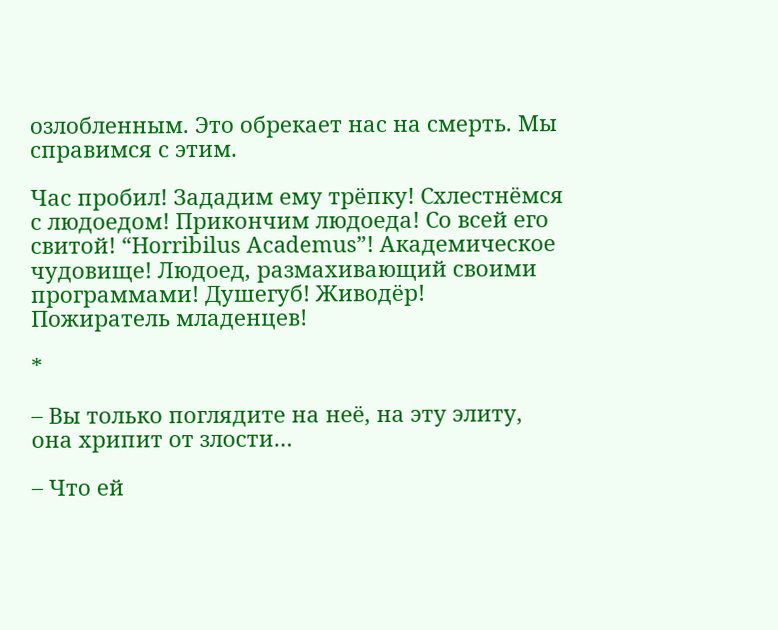озлобленным. Это обрекает нас на смерть. Мы справимся с этим.

Час пробил! Зададим ему трёпку! Схлестнёмся с людоедом! Прикончим людоеда! Со всей его свитой! “Horribilus Academus”! Академическое чудовище! Людоед, размахивающий своими программами! Душегуб! Живодёр! Пожиратель младенцев!

*

– Вы только поглядите на неё, на эту элиту, она хрипит от злости…

– Что ей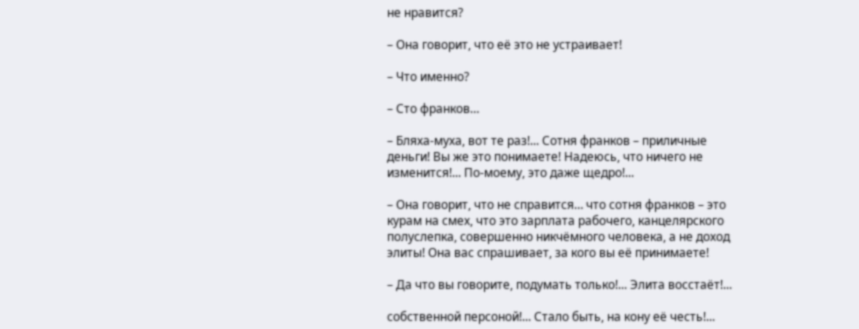не нравится?

– Она говорит, что её это не устраивает!

– Что именно?

– Сто франков…

– Бляха-муха, вот те раз!... Сотня франков – приличные деньги! Вы же это понимаете! Надеюсь, что ничего не изменится!... По-моему, это даже щедро!...

– Она говорит, что не справится… что сотня франков – это курам на смех, что это зарплата рабочего, канцелярского полуслепка, совершенно никчёмного человека, а не доход элиты! Она вас спрашивает, за кого вы её принимаете!

– Да что вы говорите, подумать только!... Элита восстаёт!...

собственной персоной!... Стало быть, на кону её честь!...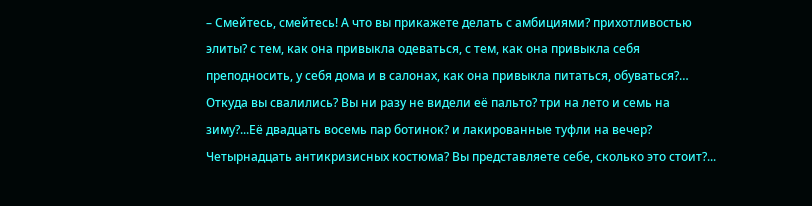– Смейтесь, смейтесь! А что вы прикажете делать с амбициями? прихотливостью элиты? с тем, как она привыкла одеваться, с тем, как она привыкла себя преподносить, у себя дома и в салонах, как она привыкла питаться, обуваться?… Откуда вы свалились? Вы ни разу не видели её пальто? три на лето и семь на зиму?...Её двадцать восемь пар ботинок? и лакированные туфли на вечер? Четырнадцать антикризисных костюма? Вы представляете себе, сколько это стоит?...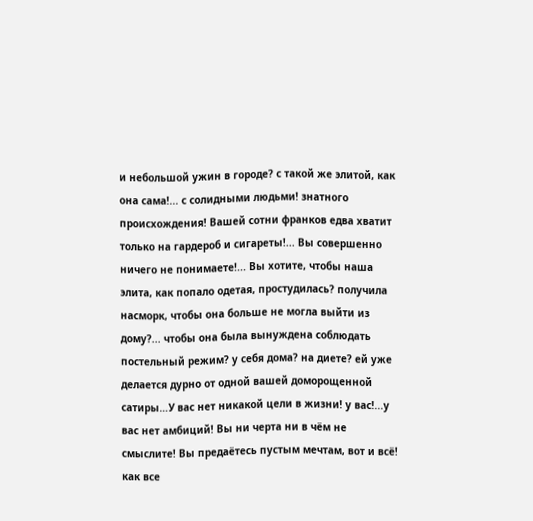и небольшой ужин в городе? с такой же элитой, как она сама!... с солидными людьми! знатного происхождения! Вашей сотни франков едва хватит только на гардероб и сигареты!... Вы совершенно ничего не понимаете!... Вы хотите, чтобы наша элита, как попало одетая, простудилась? получила насморк, чтобы она больше не могла выйти из дому?... чтобы она была вынуждена соблюдать постельный режим? у себя дома? на диете? ей уже делается дурно от одной вашей доморощенной сатиры…У вас нет никакой цели в жизни! у вас!...у вас нет амбиций! Вы ни черта ни в чём не смыслите! Вы предаётесь пустым мечтам, вот и всё! как все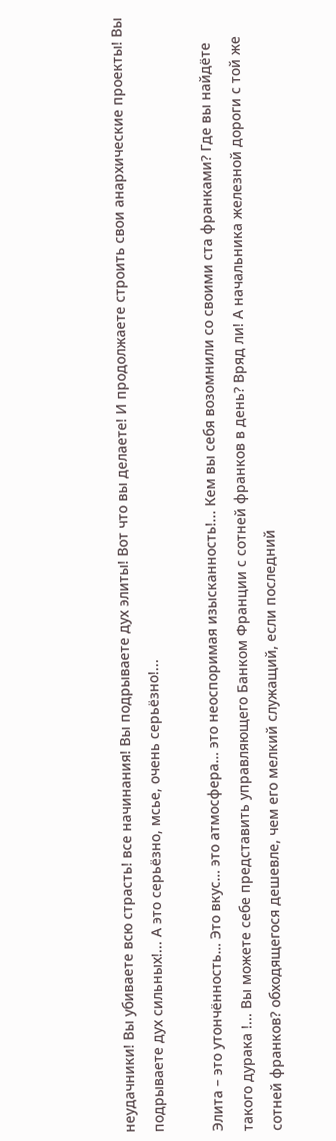неудачники! Вы убиваете всю страсть! все начинания! Вы подрываете дух элиты! Вот что вы делаете! И продолжаете строить свои анархические проекты! Вы подрываете дух сильных!... А это серьёзно, мсье, очень серьёзно!...

Элита – это утончённость… Это вкус… это атмосфера… это неоспоримая изысканность!... Кем вы себя возомнили со своими ста франками? Где вы найдёте такого дурака !... Вы можете себе представить управляющего Банком Франции с сотней франков в день? Вряд ли! А начальника железной дороги с той же сотней франков? обходящегося дешевле, чем его мелкий служащий, если последний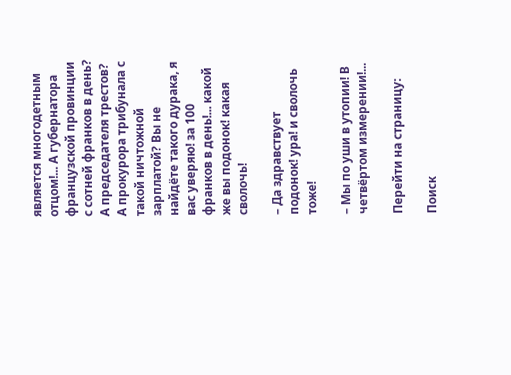является многодетным отцом!... А губернатора французской провинции с сотней франков в день? А председателя трестов? А прокурора трибунала с такой ничтожной зарплатой? Вы не найдёте такого дурака, я вас уверяю! за 100 франков в день!... какой же вы подонок! какая сволочь!

– Да здравствует подонок! ура! и сволочь тоже!

– Мы по уши в утопии! В четвёртом измерении!...

Перейти на страницу:

Поиск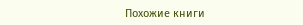Похожие книги